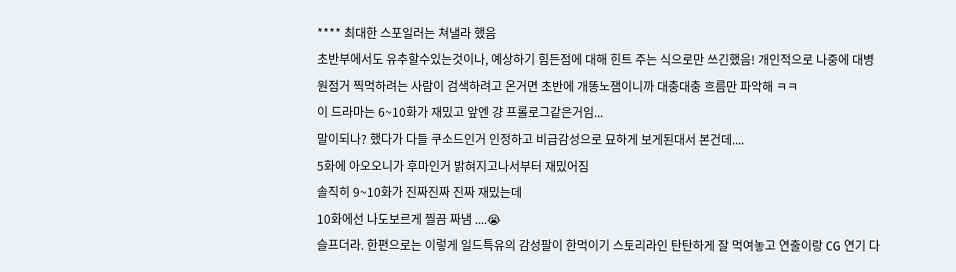**** 최대한 스포일러는 쳐낼라 했음
초반부에서도 유추할수있는것이나, 예상하기 힘든점에 대해 힌트 주는 식으로만 쓰긴했음! 개인적으로 나중에 대병원점거 찍먹하려는 사람이 검색하려고 온거면 초반에 개똥노잼이니까 대충대충 흐름만 파악해 ㅋㅋ
이 드라마는 6~10화가 재밌고 앞엔 걍 프롤로그같은거임...
말이되나? 했다가 다들 쿠소드인거 인정하고 비급감성으로 묘하게 보게된대서 본건데....
5화에 아오오니가 후마인거 밝혀지고나서부터 재밌어짐
솔직히 9~10화가 진짜진짜 진짜 재밌는데
10화에선 나도보르게 찔끔 짜냄 ....😭
슬프더라. 한편으로는 이렇게 일드특유의 감성팔이 한먹이기 스토리라인 탄탄하게 잘 먹여놓고 연출이랑 CG 연기 다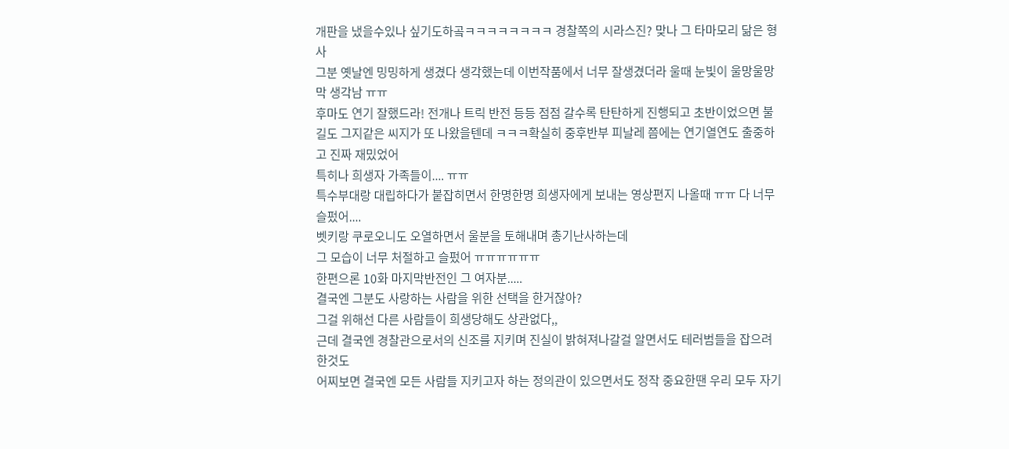개판을 냈을수있나 싶기도하곸ㅋㅋㅋㅋㅋㅋㅋㅋ 경찰쪽의 시라스진? 맞나 그 타마모리 닮은 형사
그분 옛날엔 밍밍하게 생겼다 생각했는데 이번작품에서 너무 잘생겼더라 울때 눈빛이 울망울망 막 생각남 ㅠㅠ
후마도 연기 잘했드라! 전개나 트릭 반전 등등 점점 갈수록 탄탄하게 진행되고 초반이었으면 불길도 그지같은 씨지가 또 나왔을텐데 ㅋㅋㅋ확실히 중후반부 피날레 쯤에는 연기열연도 출중하고 진짜 재밌었어
특히나 희생자 가족들이.... ㅠㅠ
특수부대랑 대립하다가 붙잡히면서 한명한명 희생자에게 보내는 영상편지 나올때 ㅠㅠ 다 너무 슬펐어....
벳키랑 쿠로오니도 오열하면서 울분을 토해내며 총기난사하는데
그 모습이 너무 처절하고 슬펐어 ㅠㅠㅠㅠㅠㅠ
한편으론 10화 마지막반전인 그 여자분.....
결국엔 그분도 사랑하는 사람을 위한 선택을 한거잖아?
그걸 위해선 다른 사람들이 희생당해도 상관없다,,
근데 결국엔 경찰관으로서의 신조를 지키며 진실이 밝혀져나갈걸 알면서도 테러범들을 잡으려 한것도
어찌보면 결국엔 모든 사람들 지키고자 하는 정의관이 있으면서도 정작 중요한땐 우리 모두 자기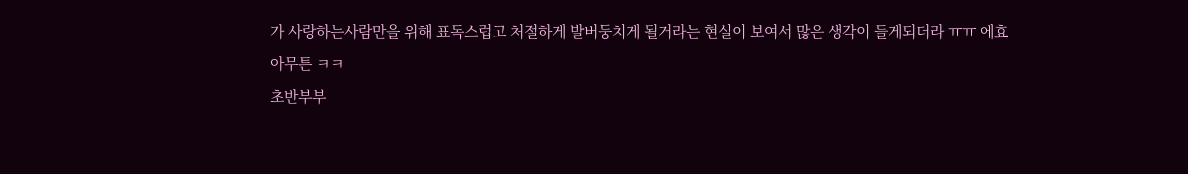가 사랑하는사람만을 위해 표독스럽고 처절하게 발버둥치게 될거라는 현실이 보여서 많은 생각이 들게되더라 ㅠㅠ 에효
아무튼 ㅋㅋ
초반부부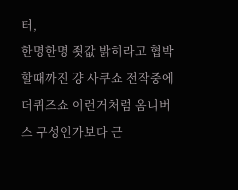터,
한명한명 죗값 밝히라고 협박할때까진 걍 사쿠쇼 전작중에 더퀴즈쇼 이런거처럼 옴니버스 구성인가보다 근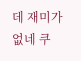데 재미가없네 쿠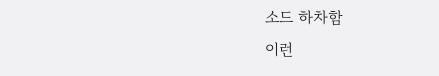소드 하차함
이런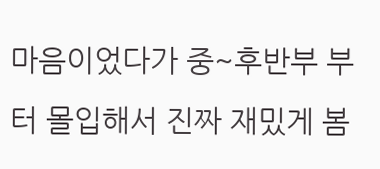마음이었다가 중~후반부 부터 몰입해서 진짜 재밌게 봄